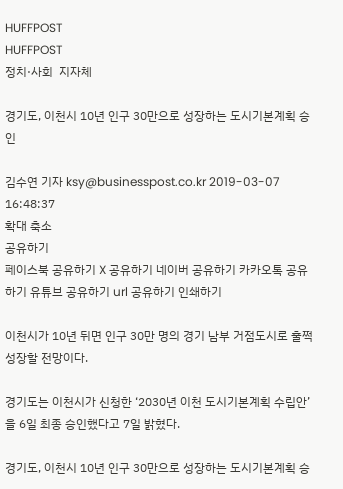HUFFPOST
HUFFPOST
정치·사회  지자체

경기도, 이천시 10년 인구 30만으로 성장하는 도시기본계획 승인

김수연 기자 ksy@businesspost.co.kr 2019-03-07 16:48:37
확대 축소
공유하기
페이스북 공유하기 X 공유하기 네이버 공유하기 카카오톡 공유하기 유튜브 공유하기 url 공유하기 인쇄하기

이천시가 10년 뒤면 인구 30만 명의 경기 남부 거점도시로 훌쩍 성장할 전망이다.

경기도는 이천시가 신청한 ‘2030년 이천 도시기본계획 수립안’을 6일 최종 승인했다고 7일 밝혔다.

경기도, 이천시 10년 인구 30만으로 성장하는 도시기본계획 승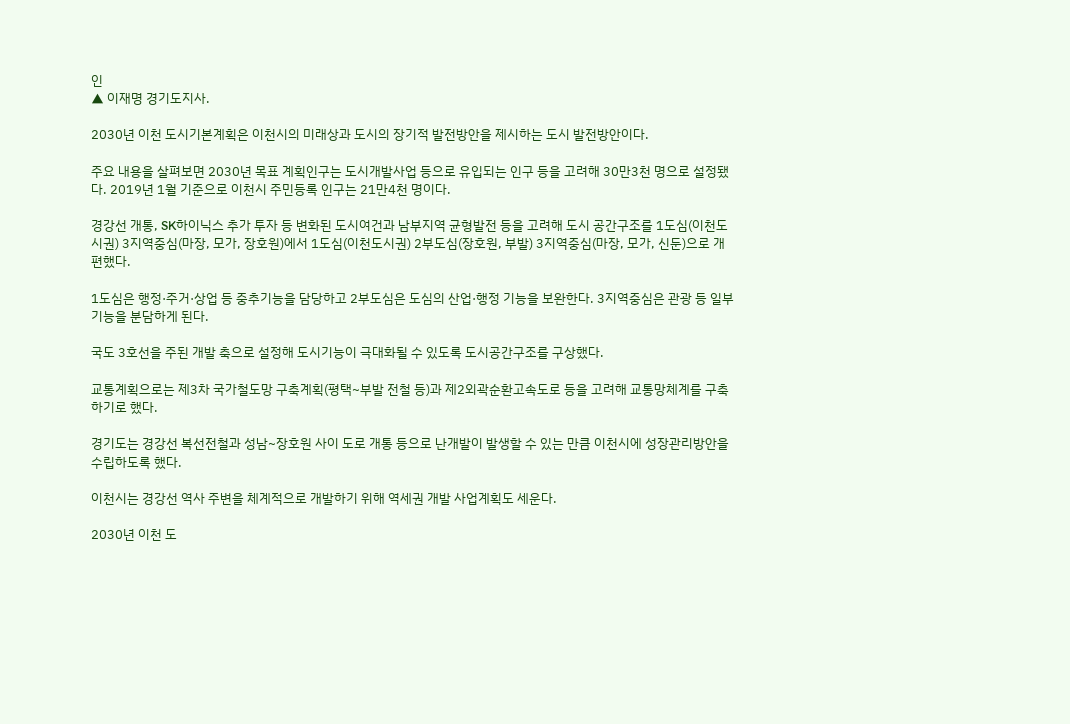인
▲ 이재명 경기도지사.

2030년 이천 도시기본계획은 이천시의 미래상과 도시의 장기적 발전방안을 제시하는 도시 발전방안이다.

주요 내용을 살펴보면 2030년 목표 계획인구는 도시개발사업 등으로 유입되는 인구 등을 고려해 30만3천 명으로 설정됐다. 2019년 1월 기준으로 이천시 주민등록 인구는 21만4천 명이다.

경강선 개통, SK하이닉스 추가 투자 등 변화된 도시여건과 남부지역 균형발전 등을 고려해 도시 공간구조를 1도심(이천도시권) 3지역중심(마장, 모가, 장호원)에서 1도심(이천도시권) 2부도심(장호원, 부발) 3지역중심(마장, 모가, 신둔)으로 개편했다.

1도심은 행정·주거·상업 등 중추기능을 담당하고 2부도심은 도심의 산업·행정 기능을 보완한다. 3지역중심은 관광 등 일부기능을 분담하게 된다.

국도 3호선을 주된 개발 축으로 설정해 도시기능이 극대화될 수 있도록 도시공간구조를 구상했다.

교통계획으로는 제3차 국가철도망 구축계획(평택~부발 전철 등)과 제2외곽순환고속도로 등을 고려해 교통망체계를 구축하기로 했다.

경기도는 경강선 복선전철과 성남~장호원 사이 도로 개통 등으로 난개발이 발생할 수 있는 만큼 이천시에 성장관리방안을 수립하도록 했다.

이천시는 경강선 역사 주변을 체계적으로 개발하기 위해 역세권 개발 사업계획도 세운다.

2030년 이천 도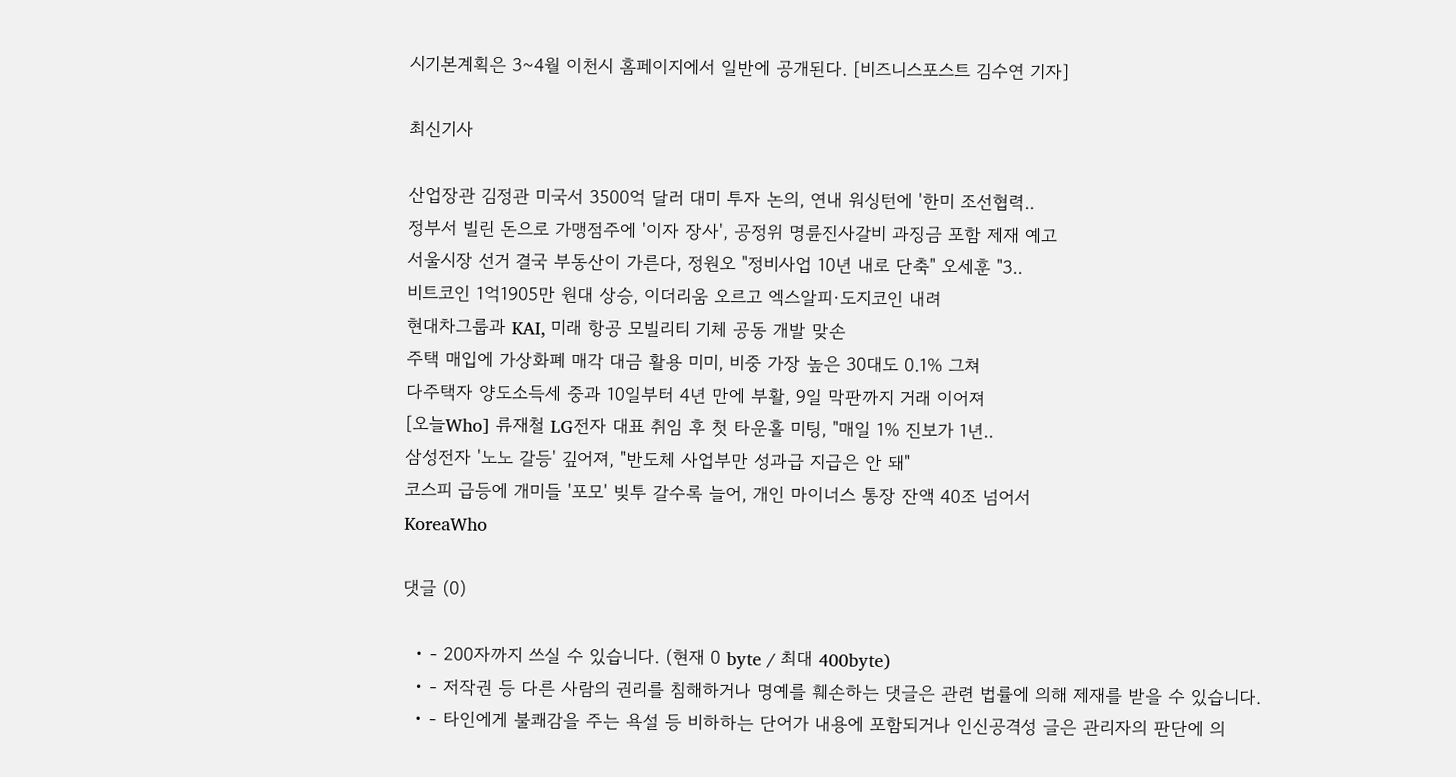시기본계획은 3~4월 이천시 홈페이지에서 일반에 공개된다. [비즈니스포스트 김수연 기자]

최신기사

산업장관 김정관 미국서 3500억 달러 대미 투자 논의, 연내 워싱턴에 '한미 조선협력..
정부서 빌린 돈으로 가맹점주에 '이자 장사', 공정위 명륜진사갈비 과징금 포함 제재 예고
서울시장 선거 결국 부동산이 가른다, 정원오 "정비사업 10년 내로 단축" 오세훈 "3..
비트코인 1억1905만 원대 상승, 이더리움 오르고 엑스알피·도지코인 내려
현대차그룹과 KAI, 미래 항공 모빌리티 기체 공동 개발 맞손
주택 매입에 가상화폐 매각 대금 활용 미미, 비중 가장 높은 30대도 0.1% 그쳐
다주택자 양도소득세 중과 10일부터 4년 만에 부활, 9일 막판까지 거래 이어져
[오늘Who] 류재철 LG전자 대표 취임 후 첫 타운홀 미팅, "매일 1% 진보가 1년..
삼성전자 '노노 갈등' 깊어져, "반도체 사업부만 성과급 지급은 안 돼"
코스피 급등에 개미들 '포모' 빚투 갈수록 늘어, 개인 마이너스 통장 잔액 40조 넘어서
KoreaWho

댓글 (0)

  • - 200자까지 쓰실 수 있습니다. (현재 0 byte / 최대 400byte)
  • - 저작권 등 다른 사람의 권리를 침해하거나 명예를 훼손하는 댓글은 관련 법률에 의해 제재를 받을 수 있습니다.
  • - 타인에게 불쾌감을 주는 욕설 등 비하하는 단어가 내용에 포함되거나 인신공격성 글은 관리자의 판단에 의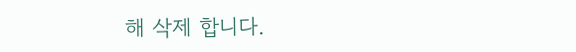해 삭제 합니다.